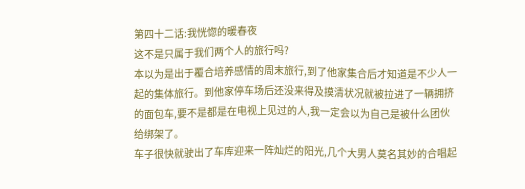第四十二话:我恍惚的暖春夜
这不是只属于我们两个人的旅行吗?
本以为是出于覆合培养感情的周末旅行,到了他家集合后才知道是不少人一起的集体旅行。到他家停车场后还没来得及摸清状况就被拉进了一辆拥挤的面包车,要不是都是在电视上见过的人,我一定会以为自己是被什么团伙给绑架了。
车子很快就驶出了车库迎来一阵灿烂的阳光,几个大男人莫名其妙的合唱起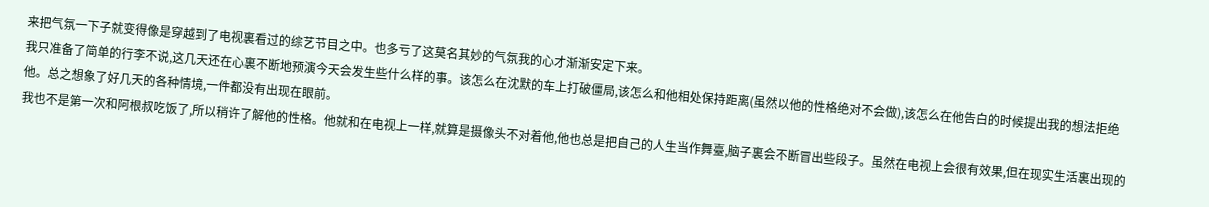来把气氛一下子就变得像是穿越到了电视裏看过的综艺节目之中。也多亏了这莫名其妙的气氛我的心才渐渐安定下来。
我只准备了简单的行李不说,这几天还在心裏不断地预演今天会发生些什么样的事。该怎么在沈默的车上打破僵局,该怎么和他相处保持距离(虽然以他的性格绝对不会做),该怎么在他告白的时候提出我的想法拒绝他。总之想象了好几天的各种情境,一件都没有出现在眼前。
我也不是第一次和阿根叔吃饭了,所以稍许了解他的性格。他就和在电视上一样,就算是摄像头不对着他,他也总是把自己的人生当作舞臺,脑子裏会不断冒出些段子。虽然在电视上会很有效果,但在现实生活裏出现的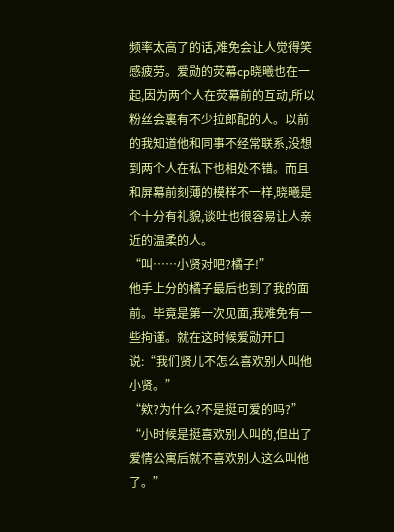频率太高了的话,难免会让人觉得笑感疲劳。爱勋的荧幕cp晓曦也在一起,因为两个人在荧幕前的互动,所以粉丝会裏有不少拉郎配的人。以前的我知道他和同事不经常联系,没想到两个人在私下也相处不错。而且和屏幕前刻薄的模样不一样,晓曦是个十分有礼貌,谈吐也很容易让人亲近的温柔的人。
“叫……小贤对吧?橘子!”
他手上分的橘子最后也到了我的面前。毕竟是第一次见面,我难免有一些拘谨。就在这时候爱勋开口说:“我们贤儿不怎么喜欢别人叫他小贤。”
“欸?为什么?不是挺可爱的吗?”
“小时候是挺喜欢别人叫的,但出了爱情公寓后就不喜欢别人这么叫他了。”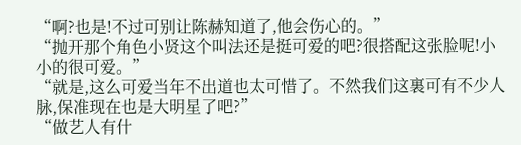“啊?也是!不过可别让陈赫知道了,他会伤心的。”
“抛开那个角色小贤这个叫法还是挺可爱的吧?很搭配这张脸呢!小小的很可爱。”
“就是,这么可爱当年不出道也太可惜了。不然我们这裏可有不少人脉,保准现在也是大明星了吧?”
“做艺人有什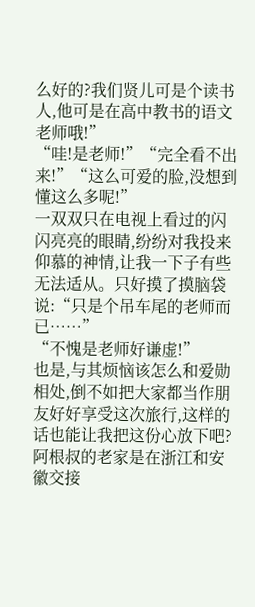么好的?我们贤儿可是个读书人,他可是在高中教书的语文老师哦!”
“哇!是老师!”“完全看不出来!”“这么可爱的脸,没想到懂这么多呢!”
一双双只在电视上看过的闪闪亮亮的眼睛,纷纷对我投来仰慕的神情,让我一下子有些无法适从。只好摸了摸脑袋说:“只是个吊车尾的老师而已……”
“不愧是老师好谦虚!”
也是,与其烦恼该怎么和爱勋相处,倒不如把大家都当作朋友好好享受这次旅行,这样的话也能让我把这份心放下吧?
阿根叔的老家是在浙江和安徽交接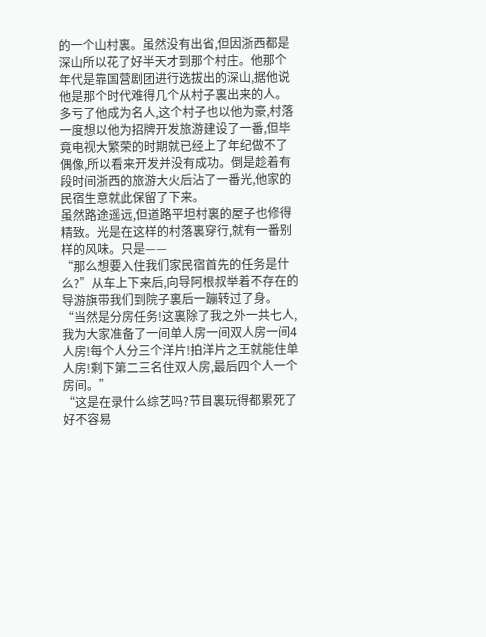的一个山村裏。虽然没有出省,但因浙西都是深山所以花了好半天才到那个村庄。他那个年代是靠国营剧团进行选拔出的深山,据他说他是那个时代难得几个从村子裏出来的人。多亏了他成为名人,这个村子也以他为豪,村落一度想以他为招牌开发旅游建设了一番,但毕竟电视大繁荣的时期就已经上了年纪做不了偶像,所以看来开发并没有成功。倒是趁着有段时间浙西的旅游大火后沾了一番光,他家的民宿生意就此保留了下来。
虽然路途遥远,但道路平坦村裏的屋子也修得精致。光是在这样的村落裏穿行,就有一番别样的风味。只是——
“那么想要入住我们家民宿首先的任务是什么?”从车上下来后,向导阿根叔举着不存在的导游旗带我们到院子裏后一蹦转过了身。
“当然是分房任务!这裏除了我之外一共七人,我为大家准备了一间单人房一间双人房一间4人房!每个人分三个洋片!拍洋片之王就能住单人房!剩下第二三名住双人房,最后四个人一个房间。”
“这是在录什么综艺吗?节目裏玩得都累死了好不容易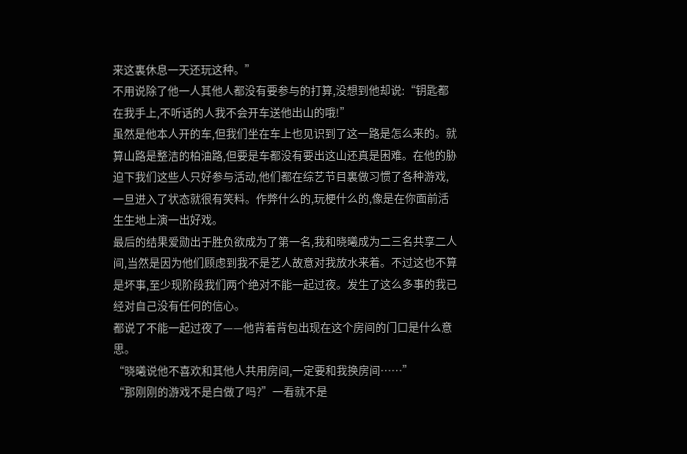来这裏休息一天还玩这种。”
不用说除了他一人其他人都没有要参与的打算,没想到他却说:“钥匙都在我手上,不听话的人我不会开车送他出山的哦!”
虽然是他本人开的车,但我们坐在车上也见识到了这一路是怎么来的。就算山路是整洁的柏油路,但要是车都没有要出这山还真是困难。在他的胁迫下我们这些人只好参与活动,他们都在综艺节目裏做习惯了各种游戏,一旦进入了状态就很有笑料。作弊什么的,玩梗什么的,像是在你面前活生生地上演一出好戏。
最后的结果爱勋出于胜负欲成为了第一名,我和晓曦成为二三名共享二人间,当然是因为他们顾虑到我不是艺人故意对我放水来着。不过这也不算是坏事,至少现阶段我们两个绝对不能一起过夜。发生了这么多事的我已经对自己没有任何的信心。
都说了不能一起过夜了——他背着背包出现在这个房间的门口是什么意思。
“晓曦说他不喜欢和其他人共用房间,一定要和我换房间……”
“那刚刚的游戏不是白做了吗?”一看就不是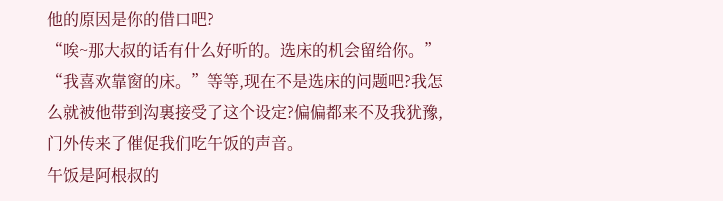他的原因是你的借口吧?
“唉~那大叔的话有什么好听的。选床的机会留给你。”
“我喜欢靠窗的床。”等等,现在不是选床的问题吧?我怎么就被他带到沟裏接受了这个设定?偏偏都来不及我犹豫,门外传来了催促我们吃午饭的声音。
午饭是阿根叔的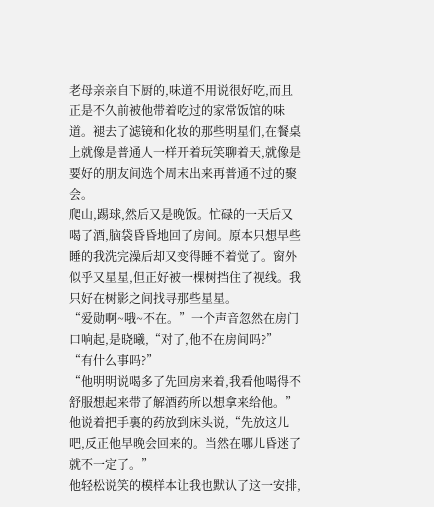老母亲亲自下厨的,味道不用说很好吃,而且正是不久前被他带着吃过的家常饭馆的味道。褪去了滤镜和化妆的那些明星们,在餐桌上就像是普通人一样开着玩笑聊着天,就像是要好的朋友间选个周末出来再普通不过的聚会。
爬山,踢球,然后又是晚饭。忙碌的一天后又喝了酒,脑袋昏昏地回了房间。原本只想早些睡的我洗完澡后却又变得睡不着觉了。窗外似乎又星星,但正好被一棵树挡住了视线。我只好在树影之间找寻那些星星。
“爱勋啊~哦~不在。”一个声音忽然在房门口响起,是晓曦,“对了,他不在房间吗?”
“有什么事吗?”
“他明明说喝多了先回房来着,我看他喝得不舒服想起来带了解酒药所以想拿来给他。”他说着把手裏的药放到床头说,“先放这儿吧,反正他早晚会回来的。当然在哪儿昏迷了就不一定了。”
他轻松说笑的模样本让我也默认了这一安排,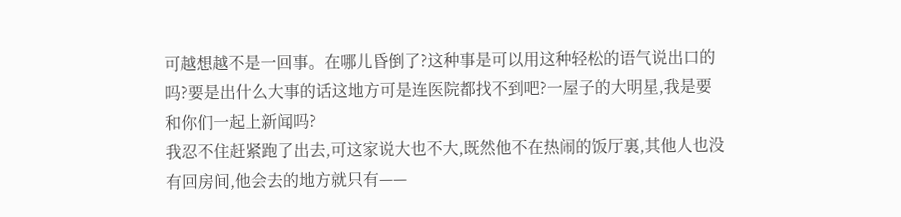可越想越不是一回事。在哪儿昏倒了?这种事是可以用这种轻松的语气说出口的吗?要是出什么大事的话这地方可是连医院都找不到吧?一屋子的大明星,我是要和你们一起上新闻吗?
我忍不住赶紧跑了出去,可这家说大也不大,既然他不在热闹的饭厅裏,其他人也没有回房间,他会去的地方就只有——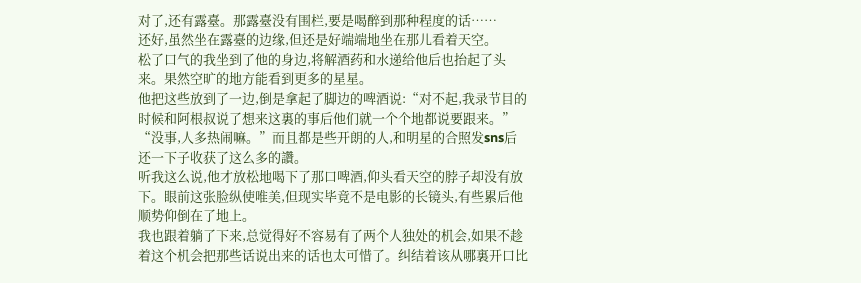对了,还有露臺。那露臺没有围栏,要是喝醉到那种程度的话……
还好,虽然坐在露臺的边缘,但还是好端端地坐在那儿看着天空。
松了口气的我坐到了他的身边,将解酒药和水递给他后也抬起了头来。果然空旷的地方能看到更多的星星。
他把这些放到了一边,倒是拿起了脚边的啤酒说:“对不起,我录节目的时候和阿根叔说了想来这裏的事后他们就一个个地都说要跟来。”
“没事,人多热闹嘛。”而且都是些开朗的人,和明星的合照发sns后还一下子收获了这么多的讚。
听我这么说,他才放松地喝下了那口啤酒,仰头看天空的脖子却没有放下。眼前这张脸纵使唯美,但现实毕竟不是电影的长镜头,有些累后他顺势仰倒在了地上。
我也跟着躺了下来,总觉得好不容易有了两个人独处的机会,如果不趁着这个机会把那些话说出来的话也太可惜了。纠结着该从哪裏开口比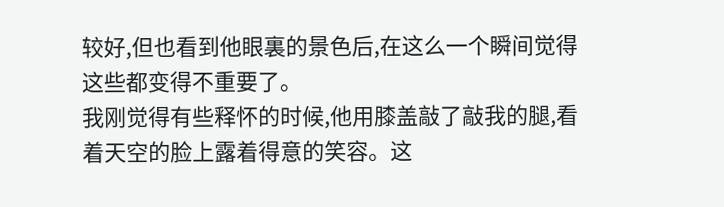较好,但也看到他眼裏的景色后,在这么一个瞬间觉得这些都变得不重要了。
我刚觉得有些释怀的时候,他用膝盖敲了敲我的腿,看着天空的脸上露着得意的笑容。这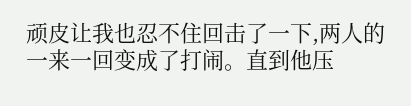顽皮让我也忍不住回击了一下,两人的一来一回变成了打闹。直到他压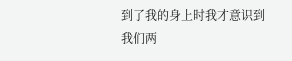到了我的身上时我才意识到我们两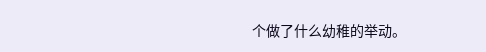个做了什么幼稚的举动。